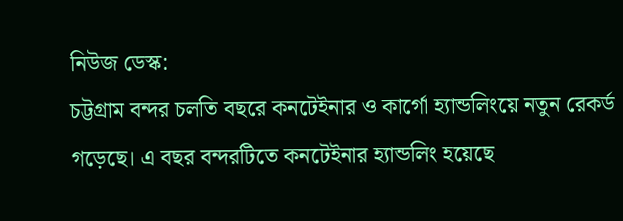নিউজ ডেস্ক:
চট্টগ্রাম বন্দর চলতি বছরে কনটেইনার ও কার্গো হ্যান্ডলিংয়ে নতুন রেকর্ড গড়েছে। এ বছর বন্দরটিতে কনটেইনার হ্যান্ডলিং হয়েছে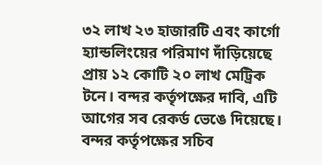৩২ লাখ ২৩ হাজারটি এবং কার্গো হ্যান্ডলিংয়ের পরিমাণ দাঁড়িয়েছে প্রায় ১২ কোটি ২০ লাখ মেট্রিক টনে। বন্দর কর্তৃপক্ষের দাবি, এটি আগের সব রেকর্ড ভেঙে দিয়েছে।
বন্দর কর্তৃপক্ষের সচিব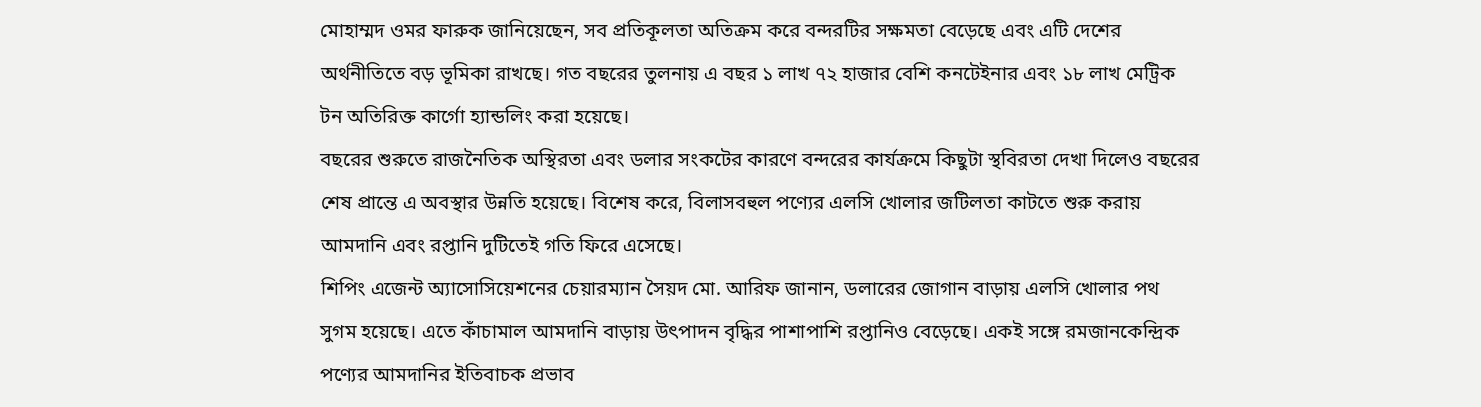মোহাম্মদ ওমর ফারুক জানিয়েছেন, সব প্রতিকূলতা অতিক্রম করে বন্দরটির সক্ষমতা বেড়েছে এবং এটি দেশের অর্থনীতিতে বড় ভূমিকা রাখছে। গত বছরের তুলনায় এ বছর ১ লাখ ৭২ হাজার বেশি কনটেইনার এবং ১৮ লাখ মেট্রিক টন অতিরিক্ত কার্গো হ্যান্ডলিং করা হয়েছে।
বছরের শুরুতে রাজনৈতিক অস্থিরতা এবং ডলার সংকটের কারণে বন্দরের কার্যক্রমে কিছুটা স্থবিরতা দেখা দিলেও বছরের শেষ প্রান্তে এ অবস্থার উন্নতি হয়েছে। বিশেষ করে, বিলাসবহুল পণ্যের এলসি খোলার জটিলতা কাটতে শুরু করায় আমদানি এবং রপ্তানি দুটিতেই গতি ফিরে এসেছে।
শিপিং এজেন্ট অ্যাসোসিয়েশনের চেয়ারম্যান সৈয়দ মো. আরিফ জানান, ডলারের জোগান বাড়ায় এলসি খোলার পথ সুগম হয়েছে। এতে কাঁচামাল আমদানি বাড়ায় উৎপাদন বৃদ্ধির পাশাপাশি রপ্তানিও বেড়েছে। একই সঙ্গে রমজানকেন্দ্রিক পণ্যের আমদানির ইতিবাচক প্রভাব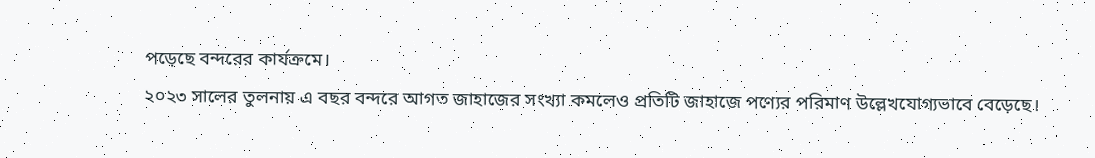পড়েছে বন্দরের কার্যক্রমে।
২০২৩ সালের তুলনায় এ বছর বন্দরে আগত জাহাজের সংখ্যা কমলেও প্রতিটি জাহাজে পণ্যের পরিমাণ উল্লেখযোগ্যভাবে বেড়েছে।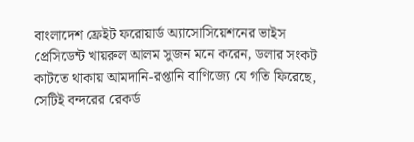বাংলাদেশ ফ্রেইট ফরোয়ার্ড অ্যাসোসিয়েশনের ভাইস প্রেসিডেন্ট খায়রুল আলম সুজন মনে করেন, ডলার সংকট কাটতে থাকায় আমদানি-রপ্তানি বাণিজ্যে যে গতি ফিরেছে, সেটিই বন্দরের রেকর্ড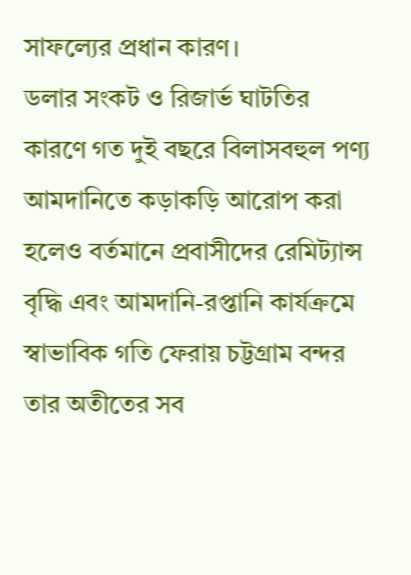সাফল্যের প্রধান কারণ।
ডলার সংকট ও রিজার্ভ ঘাটতির কারণে গত দুই বছরে বিলাসবহুল পণ্য আমদানিতে কড়াকড়ি আরোপ করা হলেও বর্তমানে প্রবাসীদের রেমিট্যান্স বৃদ্ধি এবং আমদানি-রপ্তানি কার্যক্রমে স্বাভাবিক গতি ফেরায় চট্টগ্রাম বন্দর তার অতীতের সব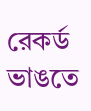রেকর্ড ভাঙতে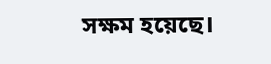সক্ষম হয়েছে।